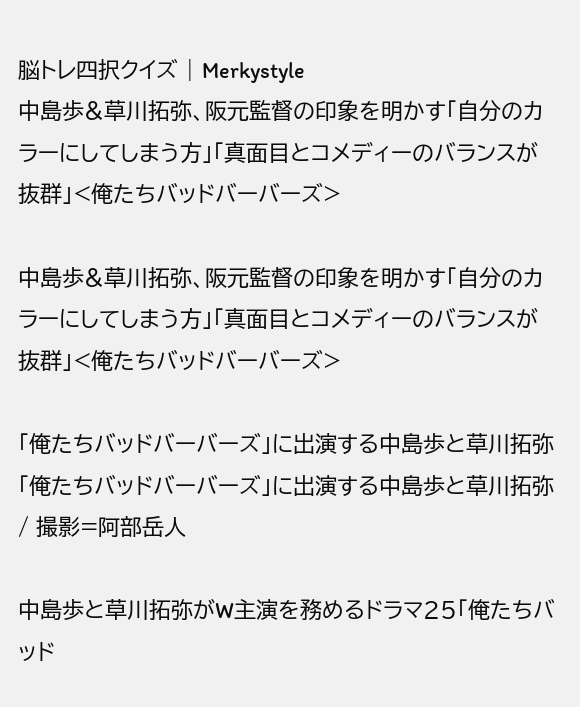脳トレ四択クイズ | Merkystyle
中島歩&草川拓弥、阪元監督の印象を明かす「自分のカラーにしてしまう方」「真面目とコメディーのバランスが抜群」<俺たちバッドバーバーズ>

中島歩&草川拓弥、阪元監督の印象を明かす「自分のカラーにしてしまう方」「真面目とコメディーのバランスが抜群」<俺たちバッドバーバーズ>

「俺たちバッドバーバーズ」に出演する中島歩と草川拓弥
「俺たちバッドバーバーズ」に出演する中島歩と草川拓弥 / 撮影=阿部岳人

中島歩と草川拓弥がW主演を務めるドラマ25「俺たちバッド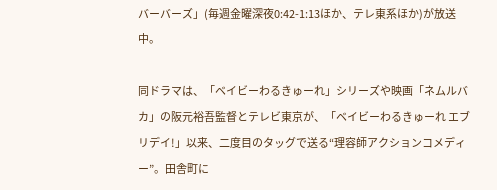バーバーズ」(毎週金曜深夜0:42-1:13ほか、テレ東系ほか)が放送中。

同ドラマは、「ベイビーわるきゅーれ」シリーズや映画「ネムルバカ」の阪元裕吾監督とテレビ東京が、「ベイビーわるきゅーれ エブリデイ!」以来、二度目のタッグで送る“理容師アクションコメディー”。田舎町に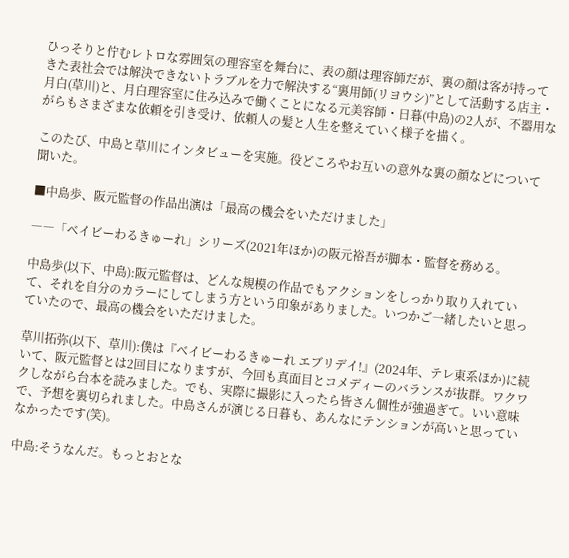ひっそりと佇むレトロな雰囲気の理容室を舞台に、表の顔は理容師だが、裏の顔は客が持ってきた表社会では解決できないトラブルを力で解決する“裏用師(リヨウシ)”として活動する店主・月白(草川)と、月白理容室に住み込みで働くことになる元美容師・日暮(中島)の2人が、不器用ながらもさまざまな依頼を引き受け、依頼人の髪と人生を整えていく様子を描く。

このたび、中島と草川にインタビューを実施。役どころやお互いの意外な裏の顔などについて聞いた。

■中島歩、阪元監督の作品出演は「最高の機会をいただけました」

――「ベイビーわるきゅーれ」シリーズ(2021年ほか)の阪元裕吾が脚本・監督を務める。

中島歩(以下、中島):阪元監督は、どんな規模の作品でもアクションをしっかり取り入れていて、それを自分のカラーにしてしまう方という印象がありました。いつかご一緒したいと思っていたので、最高の機会をいただけました。

草川拓弥(以下、草川):僕は『ベイビーわるきゅーれ エブリデイ!』(2024年、テレ東系ほか)に続いて、阪元監督とは2回目になりますが、今回も真面目とコメディーのバランスが抜群。ワクワクしながら台本を読みました。でも、実際に撮影に入ったら皆さん個性が強過ぎて。いい意味で、予想を裏切られました。中島さんが演じる日暮も、あんなにテンションが高いと思っていなかったです(笑)。

中島:そうなんだ。もっとおとな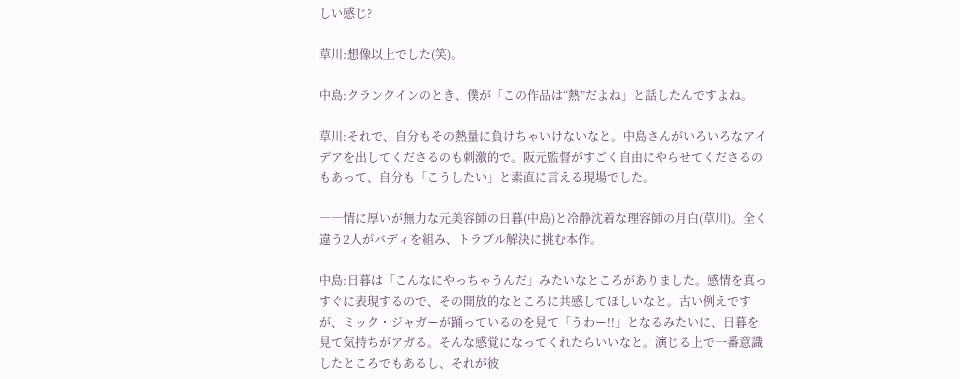しい感じ?

草川:想像以上でした(笑)。

中島:クランクインのとき、僕が「この作品は“熱”だよね」と話したんですよね。

草川:それで、自分もその熱量に負けちゃいけないなと。中島さんがいろいろなアイデアを出してくださるのも刺激的で。阪元監督がすごく自由にやらせてくださるのもあって、自分も「こうしたい」と素直に言える現場でした。

――情に厚いが無力な元美容師の日暮(中島)と冷静沈着な理容師の月白(草川)。全く違う2人がバディを組み、トラブル解決に挑む本作。

中島:日暮は「こんなにやっちゃうんだ」みたいなところがありました。感情を真っすぐに表現するので、その開放的なところに共感してほしいなと。古い例えですが、ミック・ジャガーが踊っているのを見て「うわー!!」となるみたいに、日暮を見て気持ちがアガる。そんな感覚になってくれたらいいなと。演じる上で一番意識したところでもあるし、それが彼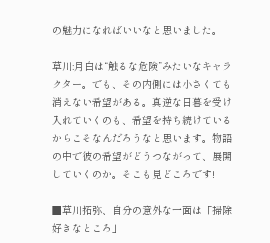の魅力になればいいなと思いました。

草川:月白は“触るな危険”みたいなキャラクター。でも、その内側には小さくても消えない希望がある。真逆な日暮を受け入れていくのも、希望を持ち続けているからこそなんだろうなと思います。物語の中で彼の希望がどうつながって、展開していくのか。そこも見どころです!

■草川拓弥、自分の意外な一面は「掃除好きなところ」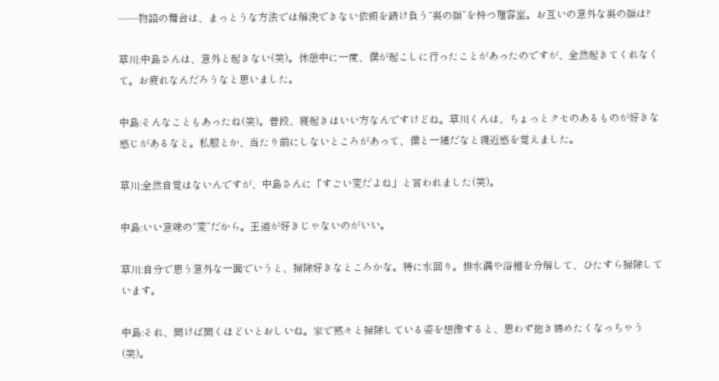――物語の舞台は、まっとうな方法では解決できない依頼を請け負う“裏の顔”を持つ理容室。お互いの意外な裏の顔は?

草川:中島さんは、意外と起きない(笑)。休憩中に一度、僕が起こしに行ったことがあったのですが、全然起きてくれなくて。お疲れなんだろうなと思いました。

中島:そんなこともあったね(笑)。普段、寝起きはいい方なんですけどね。草川くんは、ちょっとクセのあるものが好きな感じがあるなと。私服とか、当たり前にしないところがあって、僕と一緒だなと親近感を覚えました。

草川:全然自覚はないんですが、中島さんに「すごい変だよね」と言われました(笑)。

中島:いい意味の“変”だから。王道が好きじゃないのがいい。

草川:自分で思う意外な一面でいうと、掃除好きなところかな。特に水回り。排水溝や浴槽を分解して、ひたすら掃除しています。

中島:それ、聞けば聞くほどいとおしいね。家で黙々と掃除している姿を想像すると、思わず抱き締めたくなっちゃう(笑)。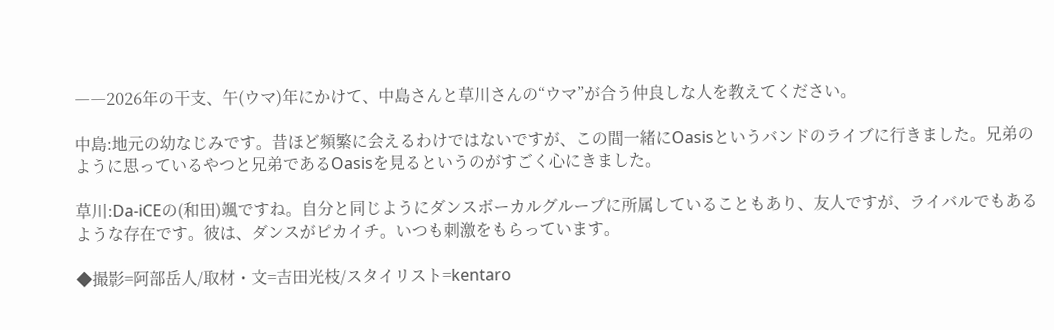――2026年の干支、午(ウマ)年にかけて、中島さんと草川さんの“ウマ”が合う仲良しな人を教えてください。

中島:地元の幼なじみです。昔ほど頻繁に会えるわけではないですが、この間一緒にOasisというバンドのライブに行きました。兄弟のように思っているやつと兄弟であるOasisを見るというのがすごく心にきました。

草川:Da-iCEの(和田)颯ですね。自分と同じようにダンスボーカルグループに所属していることもあり、友人ですが、ライバルでもあるような存在です。彼は、ダンスがピカイチ。いつも刺激をもらっています。

◆撮影=阿部岳人/取材・文=吉田光枝/スタイリスト=kentaro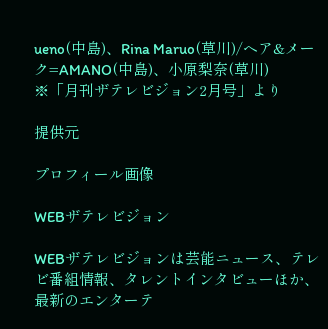ueno(中島)、Rina Maruo(草川)/ヘア&メーク=AMANO(中島)、小原梨奈(草川)
※「月刊ザテレビジョン2月号」より

提供元

プロフィール画像

WEBザテレビジョン

WEBザテレビジョンは芸能ニュース、テレビ番組情報、タレントインタビューほか、最新のエンターテ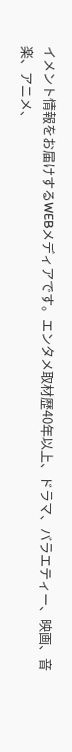イメント情報をお届けするWEBメディアです。エンタメ取材歴40年以上、ドラマ、バラエティー、映画、音楽、アニメ、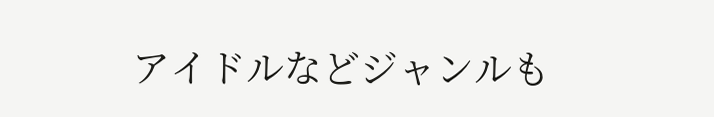アイドルなどジャンルも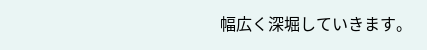幅広く深堀していきます。